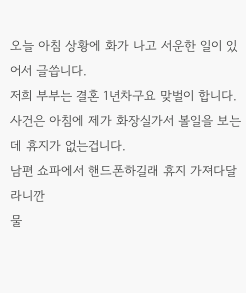오늘 아침 상황에 화가 나고 서운한 일이 있어서 글씁니다.
저희 부부는 결혼 1년차구요 맞벌이 합니다.
사건은 아침에 제가 화장실가서 볼일을 보는데 휴지가 없는겁니다.
남편 쇼파에서 핸드폰하길래 휴지 가져다달라니깐
물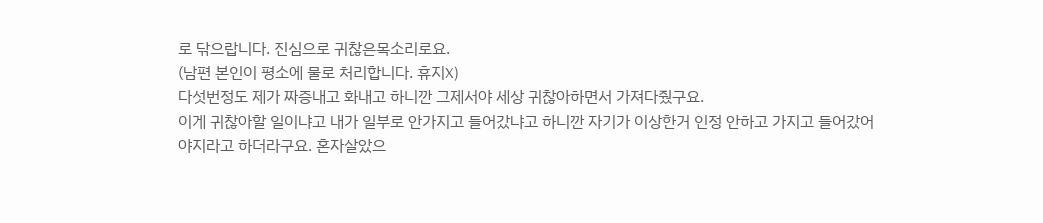로 닦으랍니다. 진심으로 귀찮은목소리로요.
(남편 본인이 평소에 물로 처리합니다. 휴지X)
다섯번정도 제가 짜증내고 화내고 하니깐 그제서야 세상 귀찮아하면서 가져다줬구요.
이게 귀찮아할 일이냐고 내가 일부로 안가지고 들어갔냐고 하니깐 자기가 이상한거 인정 안하고 가지고 들어갔어야지라고 하더라구요. 혼자살았으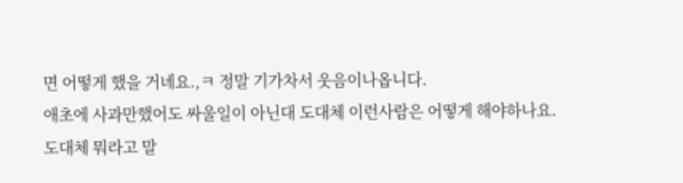면 어떻게 했을 거녜요.,ㅋ 정말 기가차서 웃음이나옵니다.
애초에 사과만했어도 싸울일이 아닌대 도대체 이런사람은 어떻게 해야하나요.
도대체 뭐라고 말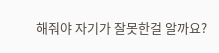해줘야 자기가 잘못한걸 알까요?